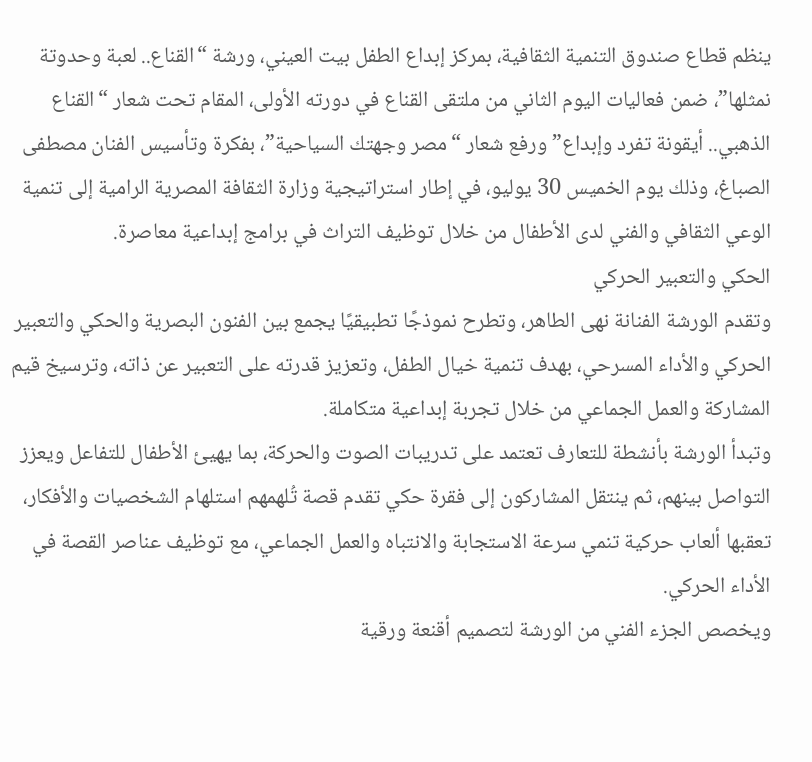ينظم قطاع صندوق التنمية الثقافية، بمركز إبداع الطفل بيت العيني، ورشة “القناع.. لعبة وحدوتة نمثلها”، ضمن فعاليات اليوم الثاني من ملتقى القناع في دورته الأولى، المقام تحت شعار “القناع الذهبي.. أيقونة تفرد وإبداع” ورفع شعار “مصر وجهتك السياحية”، بفكرة وتأسيس الفنان مصطفى الصباغ، وذلك يوم الخميس 30 يوليو، في إطار استراتيجية وزارة الثقافة المصرية الرامية إلى تنمية الوعي الثقافي والفني لدى الأطفال من خلال توظيف التراث في برامج إبداعية معاصرة.
الحكي والتعبير الحركي
وتقدم الورشة الفنانة نهى الطاهر، وتطرح نموذجًا تطبيقيًا يجمع بين الفنون البصرية والحكي والتعبير الحركي والأداء المسرحي، بهدف تنمية خيال الطفل، وتعزيز قدرته على التعبير عن ذاته، وترسيخ قيم المشاركة والعمل الجماعي من خلال تجربة إبداعية متكاملة.
وتبدأ الورشة بأنشطة للتعارف تعتمد على تدريبات الصوت والحركة، بما يهيئ الأطفال للتفاعل ويعزز التواصل بينهم، ثم ينتقل المشاركون إلى فقرة حكي تقدم قصة تُلهمهم استلهام الشخصيات والأفكار، تعقبها ألعاب حركية تنمي سرعة الاستجابة والانتباه والعمل الجماعي، مع توظيف عناصر القصة في الأداء الحركي.
ويخصص الجزء الفني من الورشة لتصميم أقنعة ورقية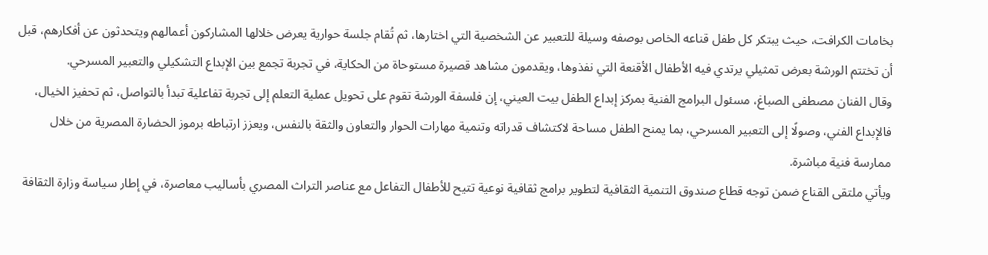بخامات الكرافت، حيث يبتكر كل طفل قناعه الخاص بوصفه وسيلة للتعبير عن الشخصية التي اختارها، ثم تُقام جلسة حوارية يعرض خلالها المشاركون أعمالهم ويتحدثون عن أفكارهم، قبل أن تختتم الورشة بعرض تمثيلي يرتدي فيه الأطفال الأقنعة التي نفذوها، ويقدمون مشاهد قصيرة مستوحاة من الحكاية، في تجربة تجمع بين الإبداع التشكيلي والتعبير المسرحي.
وقال الفنان مصطفى الصباغ، مسئول البرامج الفنية بمركز إبداع الطفل بيت العيني، إن فلسفة الورشة تقوم على تحويل عملية التعلم إلى تجربة تفاعلية تبدأ بالتواصل، ثم تحفيز الخيال، فالإبداع الفني، وصولًا إلى التعبير المسرحي، بما يمنح الطفل مساحة لاكتشاف قدراته وتنمية مهارات الحوار والتعاون والثقة بالنفس، ويعزز ارتباطه برموز الحضارة المصرية من خلال ممارسة فنية مباشرة.
ويأتي ملتقى القناع ضمن توجه قطاع صندوق التنمية الثقافية لتطوير برامج ثقافية نوعية تتيح للأطفال التفاعل مع عناصر التراث المصري بأساليب معاصرة، في إطار سياسة وزارة الثقافة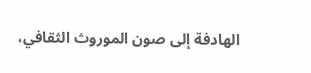الهادفة إلى صون الموروث الثقافي،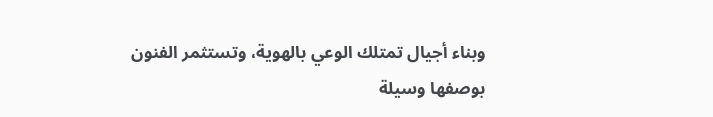وبناء أجيال تمتلك الوعي بالهوية، وتستثمر الفنون بوصفها وسيلة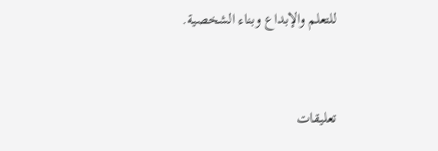للتعلم والإبداع وبناء الشخصية.


تعليقات